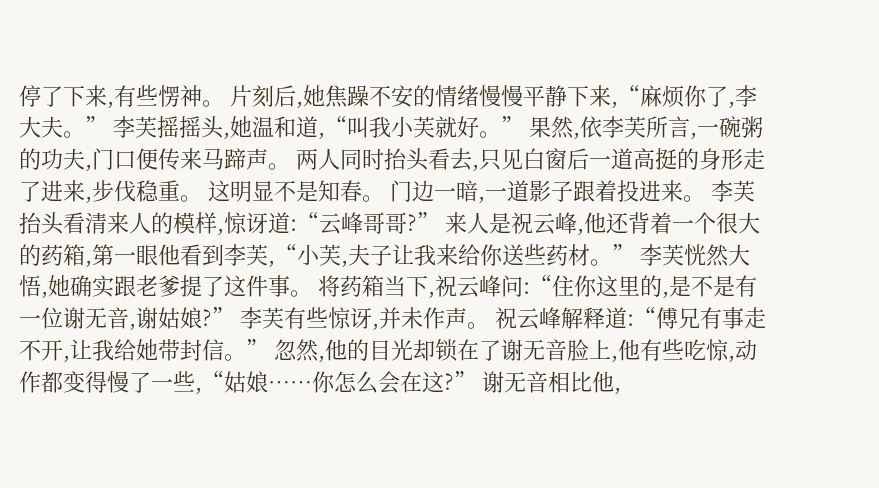停了下来,有些愣神。 片刻后,她焦躁不安的情绪慢慢平静下来,“麻烦你了,李大夫。” 李芙摇摇头,她温和道,“叫我小芙就好。” 果然,依李芙所言,一碗粥的功夫,门口便传来马蹄声。 两人同时抬头看去,只见白窗后一道高挺的身形走了进来,步伐稳重。 这明显不是知春。 门边一暗,一道影子跟着投进来。 李芙抬头看清来人的模样,惊讶道:“云峰哥哥?” 来人是祝云峰,他还背着一个很大的药箱,第一眼他看到李芙,“小芙,夫子让我来给你送些药材。” 李芙恍然大悟,她确实跟老爹提了这件事。 将药箱当下,祝云峰问:“住你这里的,是不是有一位谢无音,谢姑娘?” 李芙有些惊讶,并未作声。 祝云峰解释道:“傅兄有事走不开,让我给她带封信。” 忽然,他的目光却锁在了谢无音脸上,他有些吃惊,动作都变得慢了一些,“姑娘……你怎么会在这?” 谢无音相比他,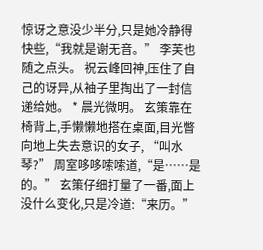惊讶之意没少半分,只是她冷静得快些,“我就是谢无音。” 李芙也随之点头。 祝云峰回神,压住了自己的讶异,从袖子里掏出了一封信递给她。 * 晨光微明。 玄策靠在椅背上,手懒懒地搭在桌面,目光瞥向地上失去意识的女子, “叫水琴?” 周室哆哆嗦嗦道,“是……是的。” 玄策仔细打量了一番,面上没什么变化,只是冷道:“来历。”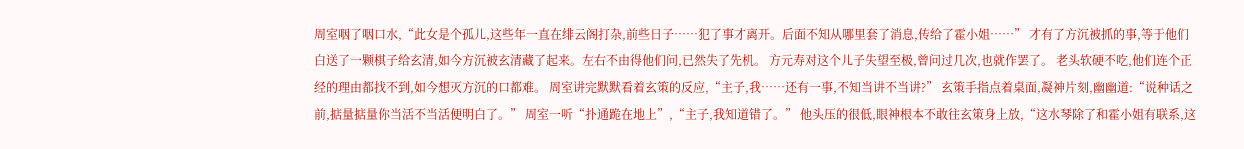周室咽了咽口水,“此女是个孤儿,这些年一直在绯云阁打杂,前些日子……犯了事才离开。后面不知从哪里套了消息,传给了霍小姐……” 才有了方沉被抓的事,等于他们白送了一颗棋子给玄清,如今方沉被玄清藏了起来。左右不由得他们问,已然失了先机。 方元寿对这个儿子失望至极,曾问过几次,也就作罢了。 老头软硬不吃,他们连个正经的理由都找不到,如今想灭方沉的口都难。 周室讲完默默看着玄策的反应,“主子,我……还有一事,不知当讲不当讲?” 玄策手指点着桌面,凝神片刻,幽幽道:“说种话之前,掂量掂量你当活不当活便明白了。” 周室一听“扑通跪在地上”,“主子,我知道错了。” 他头压的很低,眼神根本不敢往玄策身上放,“这水琴除了和霍小姐有联系,这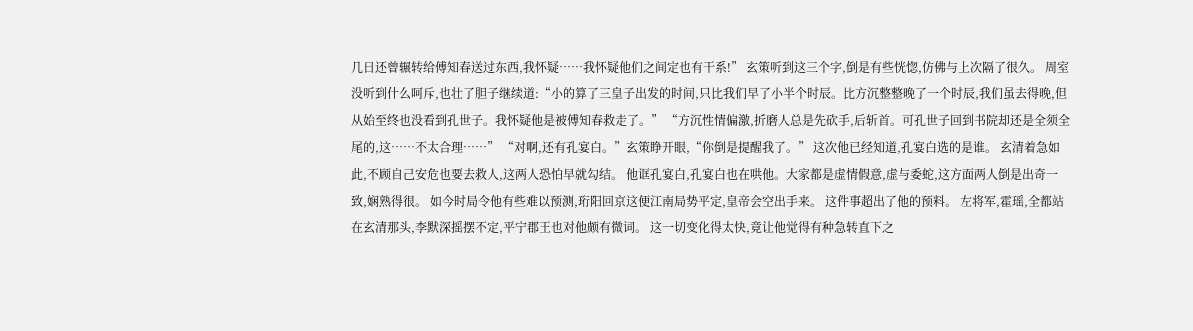几日还曾辗转给傅知春送过东西,我怀疑……我怀疑他们之间定也有干系!” 玄策听到这三个字,倒是有些恍惚,仿佛与上次隔了很久。 周室没听到什么呵斥,也壮了胆子继续道:“小的算了三皇子出发的时间,只比我们早了小半个时辰。比方沉整整晚了一个时辰,我们虽去得晚,但从始至终也没看到孔世子。我怀疑他是被傅知春救走了。” “方沉性情偏激,折磨人总是先砍手,后斩首。可孔世子回到书院却还是全须全尾的,这……不太合理……” “对啊,还有孔宴白。”玄策睁开眼,“你倒是提醒我了。” 这次他已经知道,孔宴白选的是谁。 玄清着急如此,不顾自己安危也要去救人,这两人恐怕早就勾结。 他诓孔宴白,孔宴白也在哄他。大家都是虚情假意,虚与委蛇,这方面两人倒是出奇一致,娴熟得很。 如今时局令他有些难以预测,珩阳回京这便江南局势平定,皇帝会空出手来。 这件事超出了他的预料。 左将军,霍瑶,全都站在玄清那头,李默深摇摆不定,平宁郡王也对他颇有微词。 这一切变化得太快,竟让他觉得有种急转直下之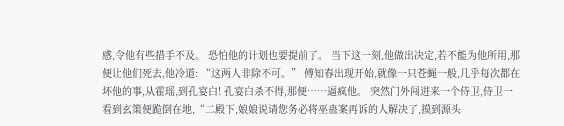感,令他有些措手不及。 恐怕他的计划也要提前了。 当下这一刻,他做出决定,若不能为他所用,那便让他们死去,他冷道: “这两人非除不可。” 傅知春出现开始,就像一只苍蝇一般,几乎每次都在坏他的事,从霍瑶,到孔宴白! 孔宴白杀不得,那便……逼疯他。 突然门外闯进来一个侍卫,侍卫一看到玄策便跪倒在地,“二殿下,娘娘说请您务必将巫蛊案再诉的人解决了,摸到源头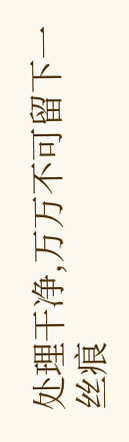处理干净,万万不可留下一丝痕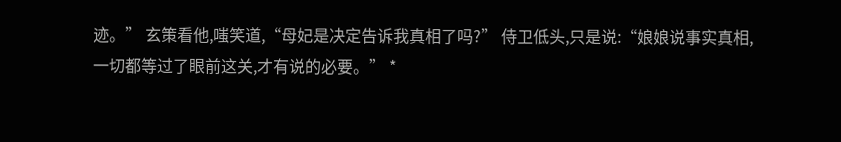迹。” 玄策看他,嗤笑道,“母妃是决定告诉我真相了吗?” 侍卫低头,只是说:“娘娘说事实真相,一切都等过了眼前这关,才有说的必要。” *